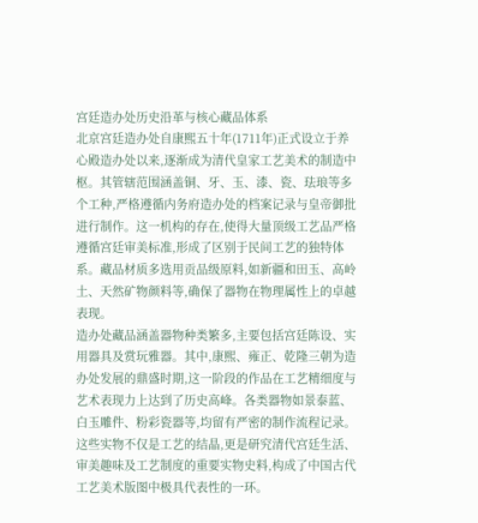宫廷造办处历史沿革与核心藏品体系
北京宫廷造办处自康熙五十年(1711年)正式设立于养心殿造办处以来,逐渐成为清代皇家工艺美术的制造中枢。其管辖范围涵盖铜、牙、玉、漆、瓷、珐琅等多个工种,严格遵循内务府造办处的档案记录与皇帝御批进行制作。这一机构的存在,使得大量顶级工艺品严格遵循宫廷审美标准,形成了区别于民间工艺的独特体系。藏品材质多选用贡品级原料,如新疆和田玉、高岭土、天然矿物颜料等,确保了器物在物理属性上的卓越表现。
造办处藏品涵盖器物种类繁多,主要包括宫廷陈设、实用器具及赏玩雅器。其中,康熙、雍正、乾隆三朝为造办处发展的鼎盛时期,这一阶段的作品在工艺精细度与艺术表现力上达到了历史高峰。各类器物如景泰蓝、白玉雕件、粉彩瓷器等,均留有严密的制作流程记录。这些实物不仅是工艺的结晶,更是研究清代宫廷生活、审美趣味及工艺制度的重要实物史料,构成了中国古代工艺美术版图中极具代表性的一环。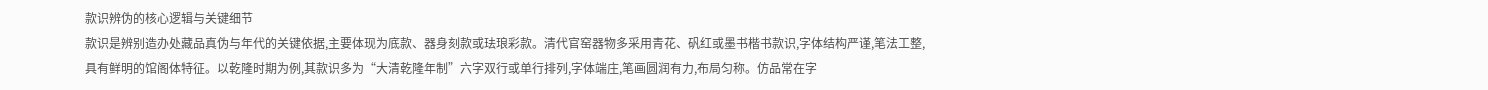款识辨伪的核心逻辑与关键细节
款识是辨别造办处藏品真伪与年代的关键依据,主要体现为底款、器身刻款或珐琅彩款。清代官窑器物多采用青花、矾红或墨书楷书款识,字体结构严谨,笔法工整,具有鲜明的馆阁体特征。以乾隆时期为例,其款识多为“大清乾隆年制”六字双行或单行排列,字体端庄,笔画圆润有力,布局匀称。仿品常在字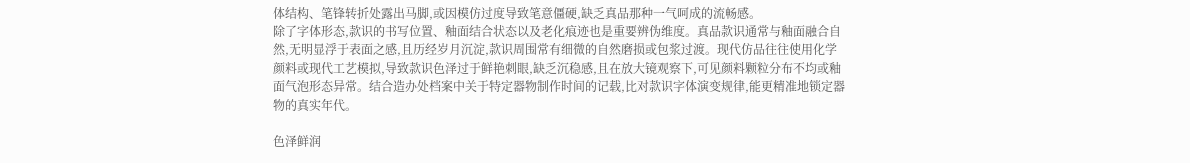体结构、笔锋转折处露出马脚,或因模仿过度导致笔意僵硬,缺乏真品那种一气呵成的流畅感。
除了字体形态,款识的书写位置、釉面结合状态以及老化痕迹也是重要辨伪维度。真品款识通常与釉面融合自然,无明显浮于表面之感,且历经岁月沉淀,款识周围常有细微的自然磨损或包浆过渡。现代仿品往往使用化学颜料或现代工艺模拟,导致款识色泽过于鲜艳刺眼,缺乏沉稳感,且在放大镜观察下,可见颜料颗粒分布不均或釉面气泡形态异常。结合造办处档案中关于特定器物制作时间的记载,比对款识字体演变规律,能更精准地锁定器物的真实年代。

色泽鲜润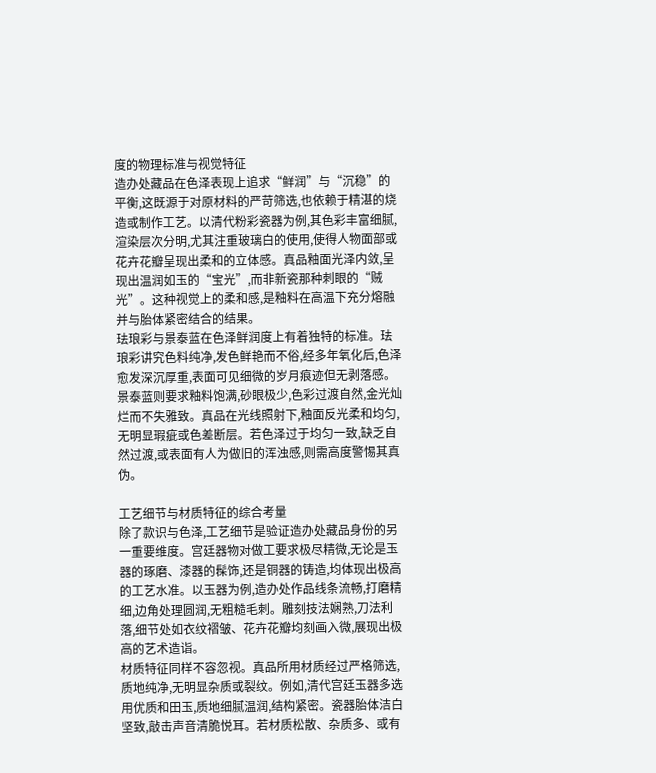度的物理标准与视觉特征
造办处藏品在色泽表现上追求“鲜润”与“沉稳”的平衡,这既源于对原材料的严苛筛选,也依赖于精湛的烧造或制作工艺。以清代粉彩瓷器为例,其色彩丰富细腻,渲染层次分明,尤其注重玻璃白的使用,使得人物面部或花卉花瓣呈现出柔和的立体感。真品釉面光泽内敛,呈现出温润如玉的“宝光”,而非新瓷那种刺眼的“贼光”。这种视觉上的柔和感,是釉料在高温下充分熔融并与胎体紧密结合的结果。
珐琅彩与景泰蓝在色泽鲜润度上有着独特的标准。珐琅彩讲究色料纯净,发色鲜艳而不俗,经多年氧化后,色泽愈发深沉厚重,表面可见细微的岁月痕迹但无剥落感。景泰蓝则要求釉料饱满,砂眼极少,色彩过渡自然,金光灿烂而不失雅致。真品在光线照射下,釉面反光柔和均匀,无明显瑕疵或色差断层。若色泽过于均匀一致,缺乏自然过渡,或表面有人为做旧的浑浊感,则需高度警惕其真伪。

工艺细节与材质特征的综合考量
除了款识与色泽,工艺细节是验证造办处藏品身份的另一重要维度。宫廷器物对做工要求极尽精微,无论是玉器的琢磨、漆器的髹饰,还是铜器的铸造,均体现出极高的工艺水准。以玉器为例,造办处作品线条流畅,打磨精细,边角处理圆润,无粗糙毛刺。雕刻技法娴熟,刀法利落,细节处如衣纹褶皱、花卉花瓣均刻画入微,展现出极高的艺术造诣。
材质特征同样不容忽视。真品所用材质经过严格筛选,质地纯净,无明显杂质或裂纹。例如,清代宫廷玉器多选用优质和田玉,质地细腻温润,结构紧密。瓷器胎体洁白坚致,敲击声音清脆悦耳。若材质松散、杂质多、或有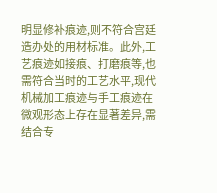明显修补痕迹,则不符合宫廷造办处的用材标准。此外,工艺痕迹如接痕、打磨痕等,也需符合当时的工艺水平,现代机械加工痕迹与手工痕迹在微观形态上存在显著差异,需结合专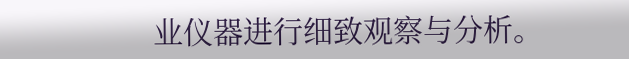业仪器进行细致观察与分析。